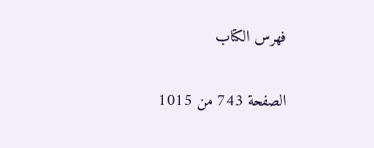فهرس الكتاب

الصفحة 743 من 1015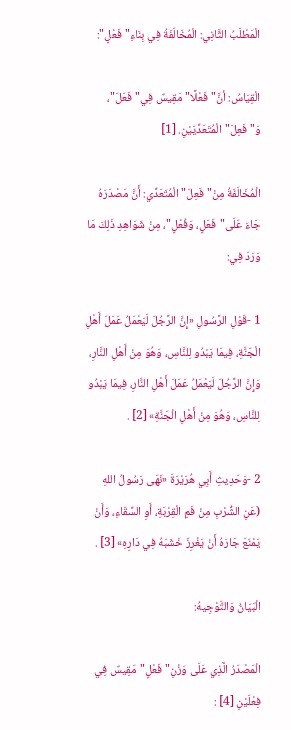الْمَطْلَبُ الثَّانِي: الْمُخَالَفَةُ فِي بِنَاءِ"فَعْلٍ":

الْقِيَاسُ: أنَّ"فَعْلًا"مَقِيسٌ فِي"فَعَلَ"، وَ"فَعِلَ"الْمُتَعَدِّيَيْنِ. [1]

الْمُخَالَفَةُ مِنْ"فَعِلَ"الْمُتَعَدِّي: أَنَّ مَصْدَرَهُ جَاءَ عَلَى"فَعَلٍ، وَفُعْلٍ"، مِنْ شَوَاهِدِ ذَلِكَ مَا وَرَدَ فِي:

1 -قَوْلِ الرَّسُولِ «إِنَّ الرَّجُلَ لَيَعْمَلُ عَمَلَ أَهْلِ الْجَنَّةِ، فِيمَا يَبْدُو لِلنَّاسِ، وَهُوَ مِنْ أَهْلِ النَّارِ، وَإِنَّ الرَّجُلَ لَيَعْمَلُ عَمَلَ أَهْلِ النَّارِ، فِيمَا يَبْدُو لِلنَّاسِ، وَهُوَ مِنْ أَهْلِ الْجَنَّةِ» [2] .

2 -وَحَدِيثِ أَبِي هُرَيْرَةَ «نَهَى رَسُولُ اللهِ (عَنِ الشُّرْبِ مِنْ فَمِ الْقِرْبَةِ، أَوِ السِّقَاءِ، وَأَنْ يَمْنَعَ جَارَهُ أَنْ يَغْرِزَ خَشَبَهُ فِي دَارِهِ» [3] .

الْبَيَانُ وَالتَّوْجِيهُ:

الْمَصْدَرُ الَّذِي عَلَى وَزْنِ"فَعْلٍ"مَقِيسٌ فِي فِعْلَيْنِ [4] :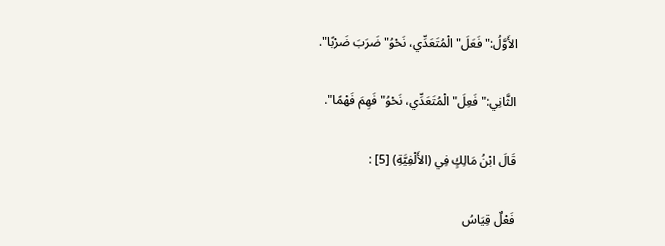الأَوَّلُ:"فَعَلَ"الْمُتَعَدِّي، نَحْوُ"ضَرَبَ ضَرْبًا".

الثَّانِي:"فَعِلَ"الْمُتَعَدِّي، نَحْوُ"فَهِمَ فَهْمًا".

قَالَ ابْنُ مَالِكٍ فِي (الأَلْفِيَّةِ) [5] :

فَعْلٌ قِيَاسُ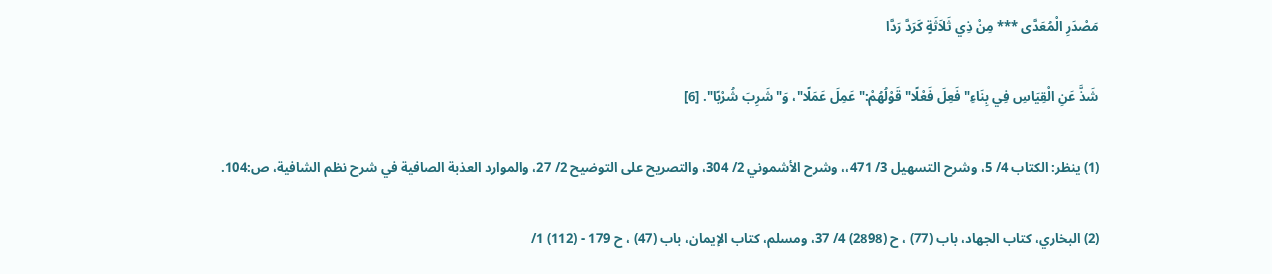مَصْدَرِ الْمُعَدَّى *** مِنْ ذِي ثَلاَثَةٍ كَرَدَّ رَدَّا

شَذَّ عَنِ الْقِيَاسِ فِي بِنَاءِ"فَعِلَ فَعْلًا"قَوْلُهُمْ:"عَمِلَ عَمَلًا"، وَ"شَرِبَ شُرْبًا". [6]

(1) ينظر: الكتاب 4/ 5، وشرح التسهيل 3/ 471،، وشرح الأشموني 2/ 304، والتصريح على التوضيح 2/ 27، والموارد العذبة الصافية في شرح نظم الشافية، ص:104.

(2) البخاري، كتاب الجهاد، باب (77) ، ح (2898) 4/ 37، ومسلم، كتاب الإيمان، باب (47) ، ح 179 - (112) 1/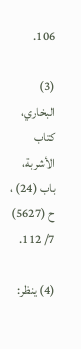106.

(3) البخاري، كتاب الأشربة، باب (24) ، ح (5627) 7/ 112.

(4) ينظر: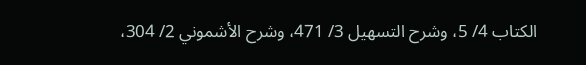الكتاب 4/ 5، وشرح التسهيل 3/ 471، وشرح الأشموني 2/ 304،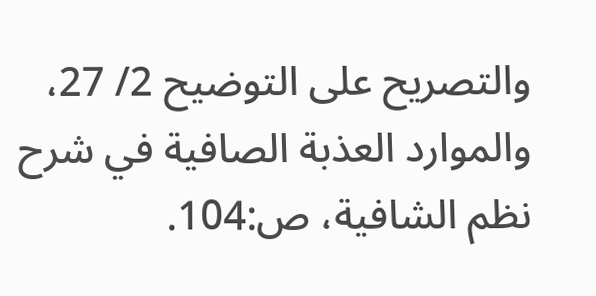والتصريح على التوضيح 2/ 27، والموارد العذبة الصافية في شرح نظم الشافية، ص:104.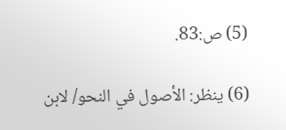(5) ص:83.

(6) ينظر: الأصول في النحو/ لابن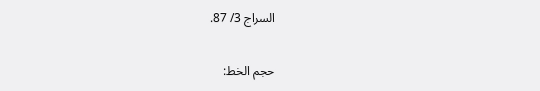السراج 3/ 87.

حجم الخط: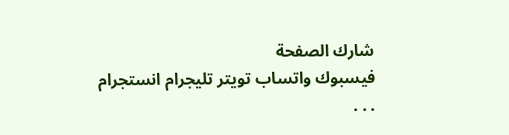شارك الصفحة
فيسبوك واتساب تويتر تليجرام انستجرام
. . .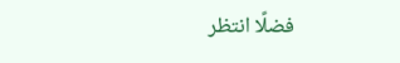فضلًا انتظر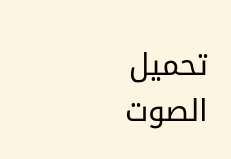تحميل الصوت